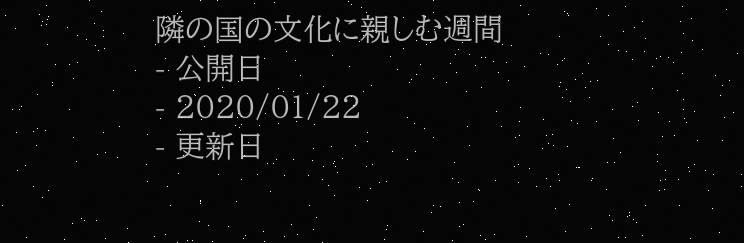隣の国の文化に親しむ週間
- 公開日
- 2020/01/22
- 更新日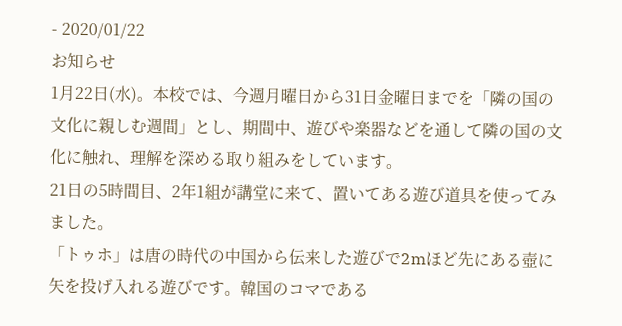- 2020/01/22
お知らせ
1月22日(水)。本校では、今週月曜日から31日金曜日までを「隣の国の文化に親しむ週間」とし、期間中、遊びや楽器などを通して隣の国の文化に触れ、理解を深める取り組みをしています。
21日の5時間目、2年1組が講堂に来て、置いてある遊び道具を使ってみました。
「トゥホ」は唐の時代の中国から伝来した遊びで2mほど先にある壺に矢を投げ入れる遊びです。韓国のコマである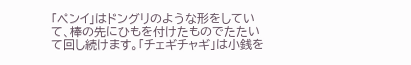「ペンイ」はドングリのような形をしていて、棒の先にひもを付けたものでたたいて回し続けます。「チェギチャギ」は小銭を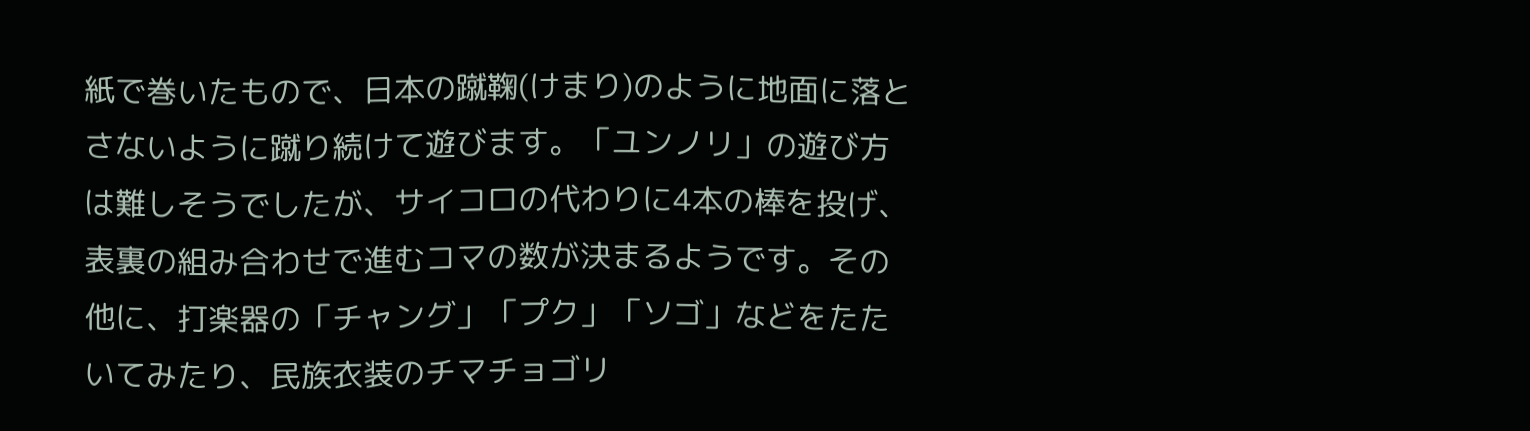紙で巻いたもので、日本の蹴鞠(けまり)のように地面に落とさないように蹴り続けて遊びます。「ユンノリ」の遊び方は難しそうでしたが、サイコロの代わりに4本の棒を投げ、表裏の組み合わせで進むコマの数が決まるようです。その他に、打楽器の「チャング」「プク」「ソゴ」などをたたいてみたり、民族衣装のチマチョゴリ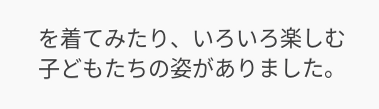を着てみたり、いろいろ楽しむ子どもたちの姿がありました。